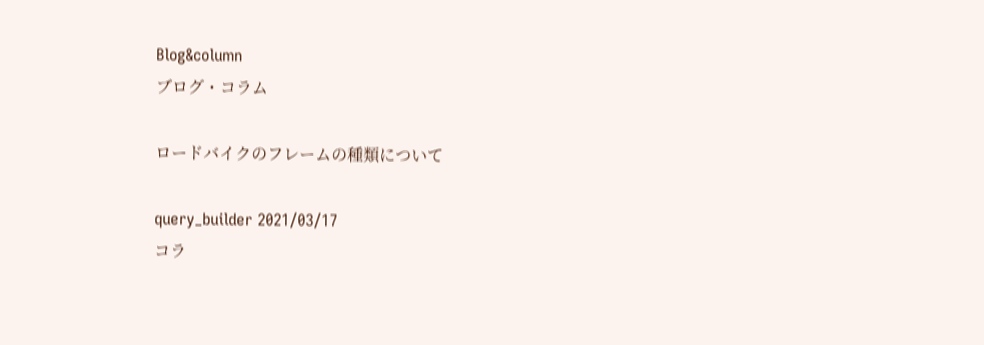Blog&column
ブログ・コラム

ロードバイクのフレームの種類について

query_builder 2021/03/17
コラ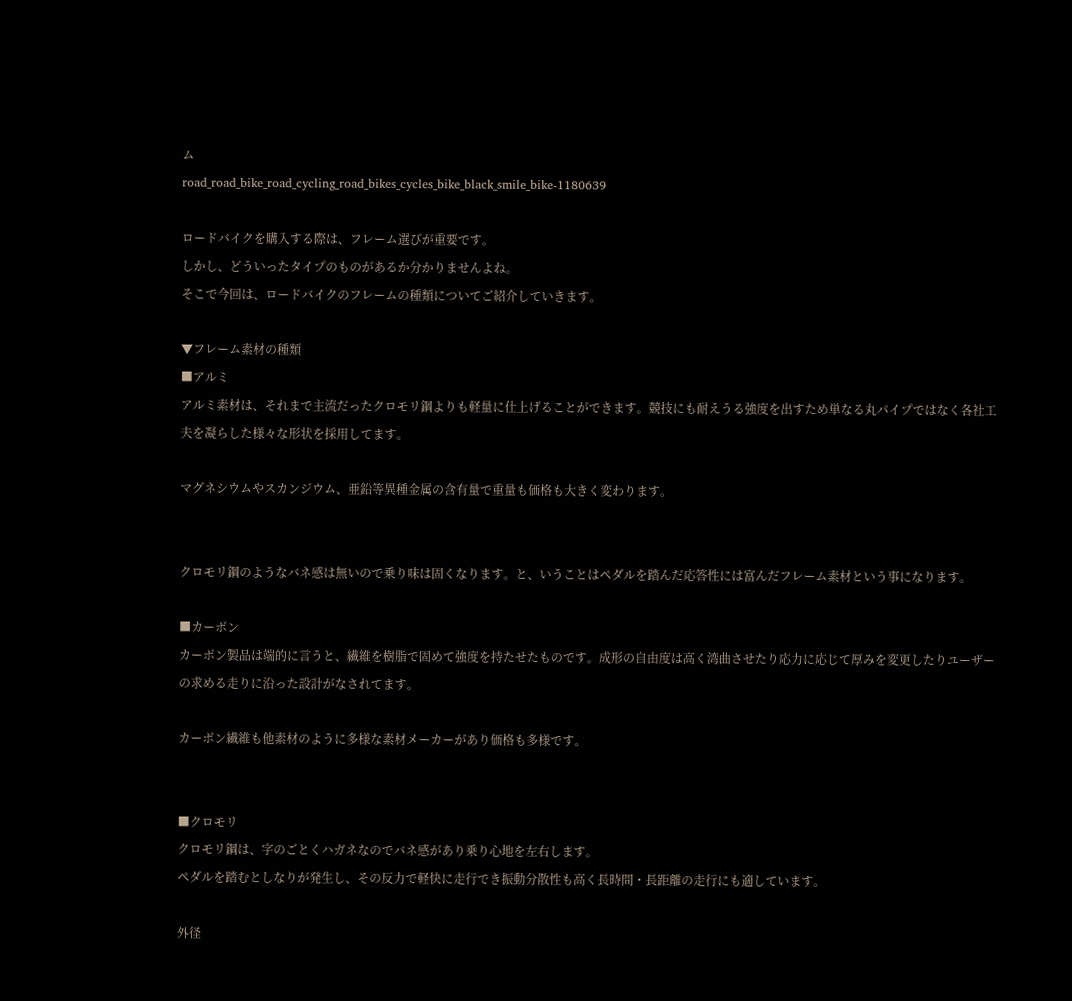ム
road_road_bike_road_cycling_road_bikes_cycles_bike_black_smile_bike-1180639

ロードバイクを購入する際は、フレーム選びが重要です。
しかし、どういったタイプのものがあるか分かりませんよね。
そこで今回は、ロードバイクのフレームの種類についてご紹介していきます。

▼フレーム素材の種類
■アルミ
アルミ素材は、それまで主流だったクロモリ鋼よりも軽量に仕上げることができます。競技にも耐えうる強度を出すため単なる丸パイプではなく各社工夫を凝らした様々な形状を採用してます。

マグネシウムやスカンジウム、亜鉛等異種金属の含有量で重量も価格も大きく変わります。


クロモリ鋼のようなバネ感は無いので乗り味は固くなります。と、いうことはペダルを踏んだ応答性には富んだフレーム素材という事になります。

■カーボン
カーボン製品は端的に言うと、繊維を樹脂で固めて強度を持たせたものです。成形の自由度は高く湾曲させたり応力に応じて厚みを変更したりユーザーの求める走りに沿った設計がなされてます。

カーボン繊維も他素材のように多様な素材メーカーがあり価格も多様です。


■クロモリ
クロモリ鋼は、字のごとくハガネなのでバネ感があり乗り心地を左右します。
ペダルを踏むとしなりが発生し、その反力で軽快に走行でき振動分散性も高く長時間・長距離の走行にも適しています。

外径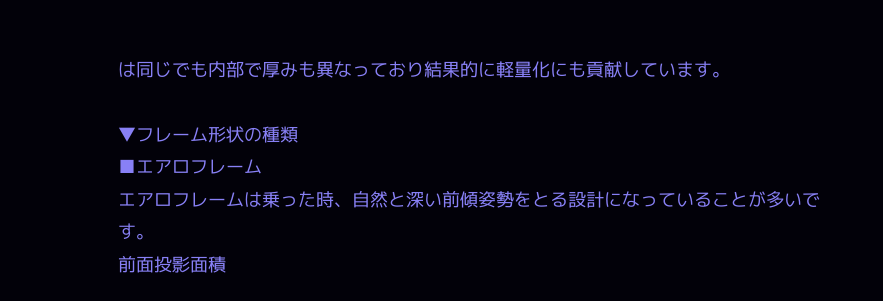は同じでも内部で厚みも異なっており結果的に軽量化にも貢献しています。

▼フレーム形状の種類
■エアロフレーム
エアロフレームは乗った時、自然と深い前傾姿勢をとる設計になっていることが多いです。
前面投影面積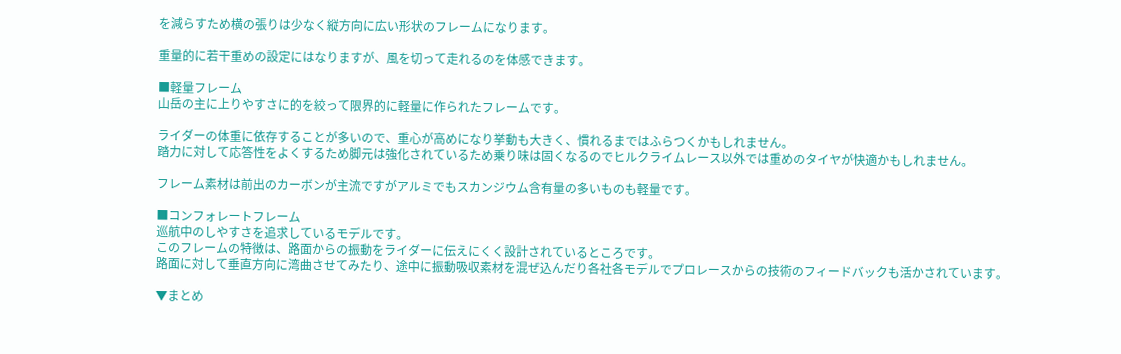を減らすため横の張りは少なく縦方向に広い形状のフレームになります。

重量的に若干重めの設定にはなりますが、風を切って走れるのを体感できます。

■軽量フレーム
山岳の主に上りやすさに的を絞って限界的に軽量に作られたフレームです。

ライダーの体重に依存することが多いので、重心が高めになり挙動も大きく、慣れるまではふらつくかもしれません。
踏力に対して応答性をよくするため脚元は強化されているため乗り味は固くなるのでヒルクライムレース以外では重めのタイヤが快適かもしれません。

フレーム素材は前出のカーボンが主流ですがアルミでもスカンジウム含有量の多いものも軽量です。

■コンフォレートフレーム
巡航中のしやすさを追求しているモデルです。
このフレームの特徴は、路面からの振動をライダーに伝えにくく設計されているところです。
路面に対して垂直方向に湾曲させてみたり、途中に振動吸収素材を混ぜ込んだり各社各モデルでプロレースからの技術のフィードバックも活かされています。

▼まとめ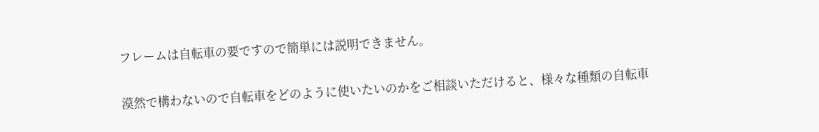フレームは自転車の要ですので簡単には説明できません。

漠然で構わないので自転車をどのように使いたいのかをご相談いただけると、様々な種類の自転車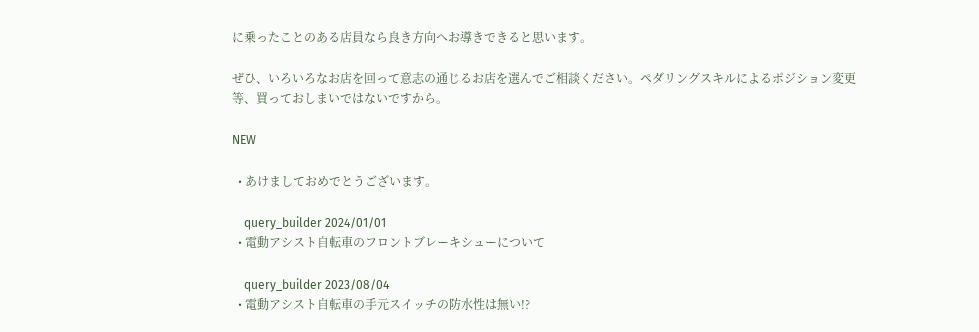に乗ったことのある店員なら良き方向へお導きできると思います。

ぜひ、いろいろなお店を回って意志の通じるお店を選んでご相談ください。ペダリングスキルによるポジション変更等、買っておしまいではないですから。

NEW

  • あけましておめでとうございます。

    query_builder 2024/01/01
  • 電動アシスト自転車のフロントブレーキシューについて

    query_builder 2023/08/04
  • 電動アシスト自転車の手元スイッチの防水性は無い!?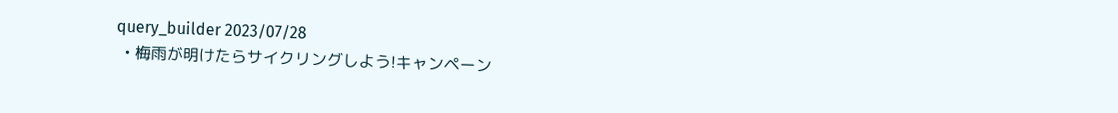query_builder 2023/07/28
  • 梅雨が明けたらサイクリングしよう!キャンペーン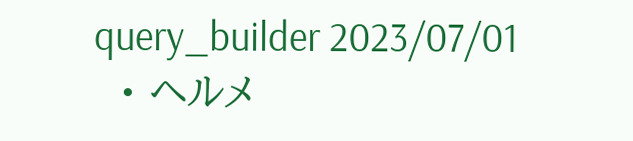query_builder 2023/07/01
  • ヘルメ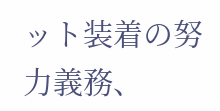ット装着の努力義務、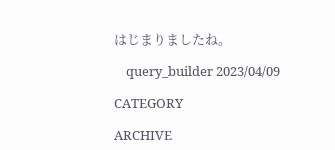はじまりましたね。

    query_builder 2023/04/09

CATEGORY

ARCHIVE